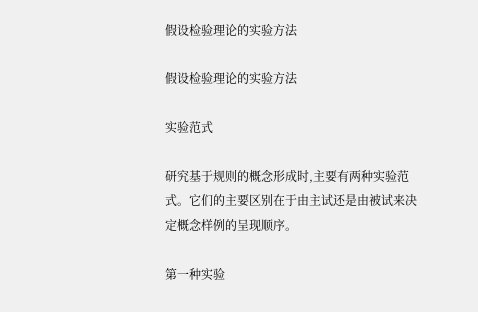假设检验理论的实验方法

假设检验理论的实验方法

实验范式

研究基于规则的概念形成时,主要有两种实验范式。它们的主要区别在于由主试还是由被试来决定概念样例的呈现顺序。

第一种实验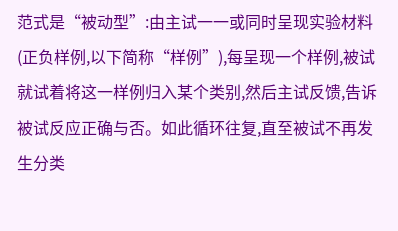范式是“被动型”:由主试一一或同时呈现实验材料(正负样例,以下简称“样例”),每呈现一个样例,被试就试着将这一样例归入某个类别,然后主试反馈,告诉被试反应正确与否。如此循环往复,直至被试不再发生分类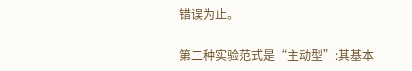错误为止。

第二种实验范式是“主动型”:其基本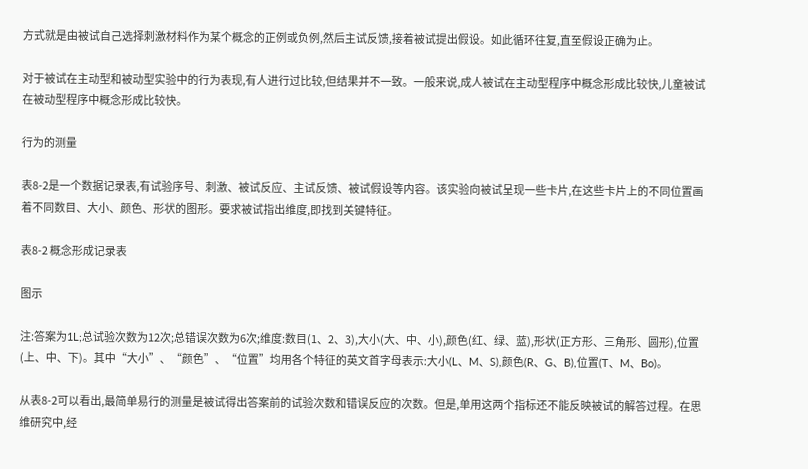方式就是由被试自己选择刺激材料作为某个概念的正例或负例,然后主试反馈,接着被试提出假设。如此循环往复,直至假设正确为止。

对于被试在主动型和被动型实验中的行为表现,有人进行过比较,但结果并不一致。一般来说,成人被试在主动型程序中概念形成比较快,儿童被试在被动型程序中概念形成比较快。

行为的测量

表8-2是一个数据记录表,有试验序号、刺激、被试反应、主试反馈、被试假设等内容。该实验向被试呈现一些卡片,在这些卡片上的不同位置画着不同数目、大小、颜色、形状的图形。要求被试指出维度,即找到关键特征。

表8-2 概念形成记录表

图示

注:答案为1L;总试验次数为12次;总错误次数为6次;维度:数目(1、2、3),大小(大、中、小),颜色(红、绿、蓝),形状(正方形、三角形、圆形),位置(上、中、下)。其中“大小”、“颜色”、“位置”均用各个特征的英文首字母表示:大小(L、M、S),颜色(R、G、B),位置(T、M、Bo)。

从表8-2可以看出,最简单易行的测量是被试得出答案前的试验次数和错误反应的次数。但是,单用这两个指标还不能反映被试的解答过程。在思维研究中,经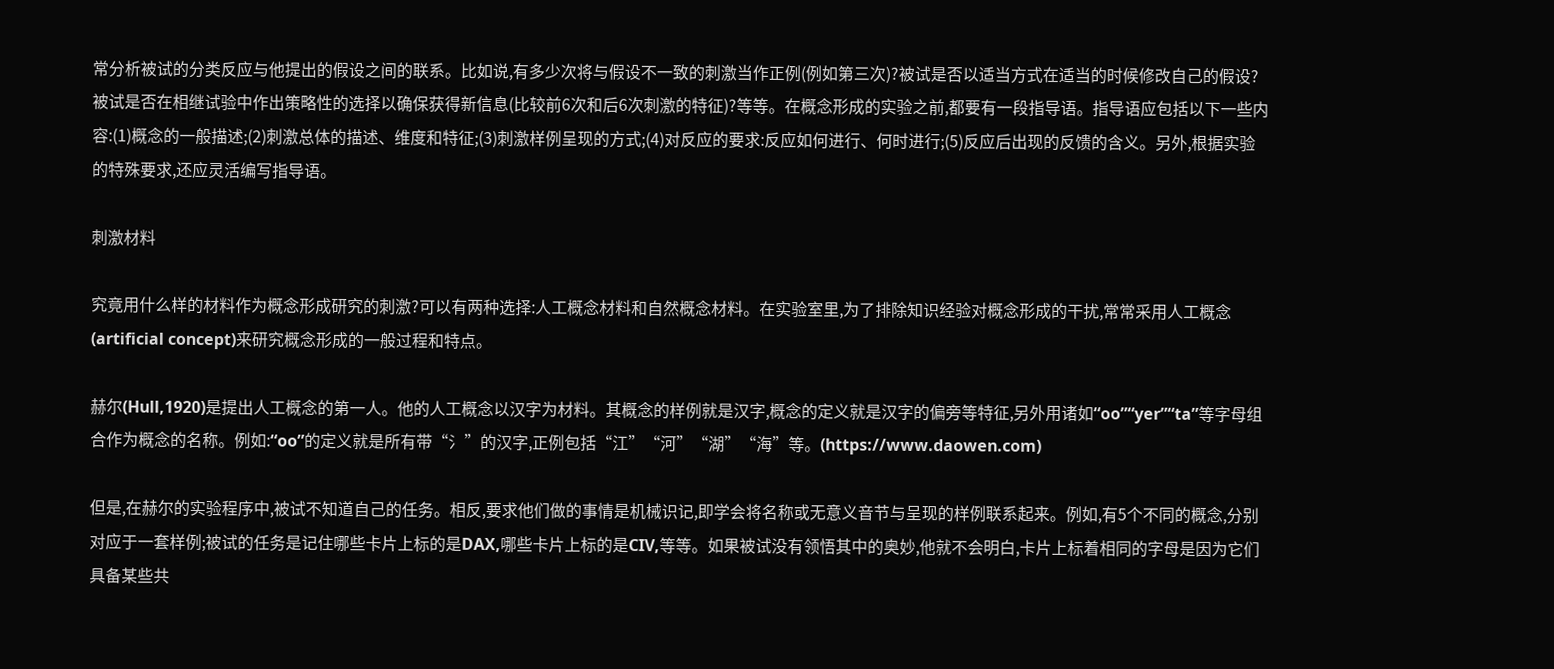常分析被试的分类反应与他提出的假设之间的联系。比如说,有多少次将与假设不一致的刺激当作正例(例如第三次)?被试是否以适当方式在适当的时候修改自己的假设?被试是否在相继试验中作出策略性的选择以确保获得新信息(比较前6次和后6次刺激的特征)?等等。在概念形成的实验之前,都要有一段指导语。指导语应包括以下一些内容:(1)概念的一般描述;(2)刺激总体的描述、维度和特征;(3)刺激样例呈现的方式;(4)对反应的要求:反应如何进行、何时进行;(5)反应后出现的反馈的含义。另外,根据实验的特殊要求,还应灵活编写指导语。

刺激材料

究竟用什么样的材料作为概念形成研究的刺激?可以有两种选择:人工概念材料和自然概念材料。在实验室里,为了排除知识经验对概念形成的干扰,常常采用人工概念(artificial concept)来研究概念形成的一般过程和特点。

赫尔(Hull,1920)是提出人工概念的第一人。他的人工概念以汉字为材料。其概念的样例就是汉字,概念的定义就是汉字的偏旁等特征,另外用诸如“oo”“yer”“ta”等字母组合作为概念的名称。例如:“oo”的定义就是所有带“氵”的汉字,正例包括“江”“河”“湖”“海”等。(https://www.daowen.com)

但是,在赫尔的实验程序中,被试不知道自己的任务。相反,要求他们做的事情是机械识记,即学会将名称或无意义音节与呈现的样例联系起来。例如,有5个不同的概念,分别对应于一套样例;被试的任务是记住哪些卡片上标的是DAX,哪些卡片上标的是CIV,等等。如果被试没有领悟其中的奥妙,他就不会明白,卡片上标着相同的字母是因为它们具备某些共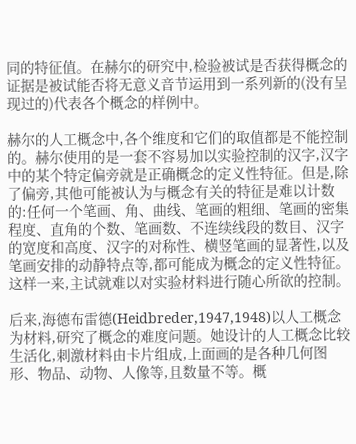同的特征值。在赫尔的研究中,检验被试是否获得概念的证据是被试能否将无意义音节运用到一系列新的(没有呈现过的)代表各个概念的样例中。

赫尔的人工概念中,各个维度和它们的取值都是不能控制的。赫尔使用的是一套不容易加以实验控制的汉字,汉字中的某个特定偏旁就是正确概念的定义性特征。但是,除了偏旁,其他可能被认为与概念有关的特征是难以计数的:任何一个笔画、角、曲线、笔画的粗细、笔画的密集程度、直角的个数、笔画数、不连续线段的数目、汉字的宽度和高度、汉字的对称性、横竖笔画的显著性,以及笔画安排的动静特点等,都可能成为概念的定义性特征。这样一来,主试就难以对实验材料进行随心所欲的控制。

后来,海德布雷德(Heidbreder,1947,1948)以人工概念为材料,研究了概念的难度问题。她设计的人工概念比较生活化,刺激材料由卡片组成,上面画的是各种几何图形、物品、动物、人像等,且数量不等。概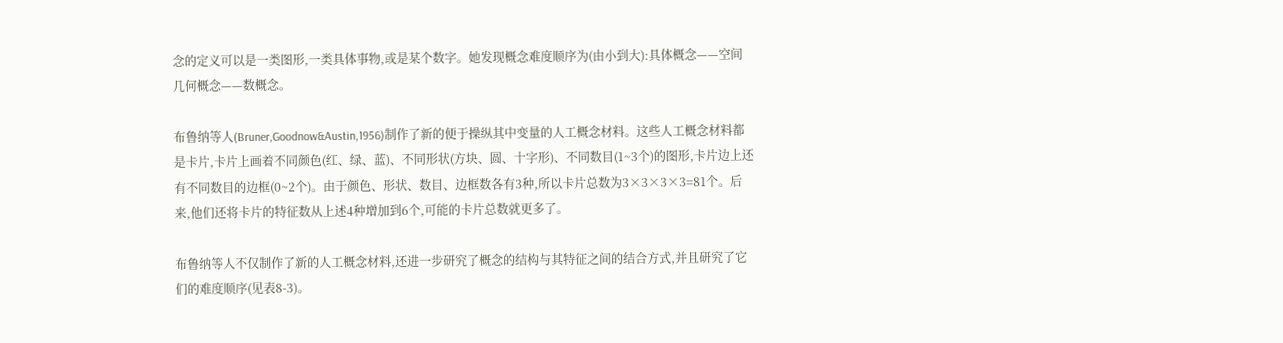念的定义可以是一类图形,一类具体事物,或是某个数字。她发现概念难度顺序为(由小到大):具体概念——空间几何概念——数概念。

布鲁纳等人(Bruner,Goodnow&Austin,1956)制作了新的便于操纵其中变量的人工概念材料。这些人工概念材料都是卡片,卡片上画着不同颜色(红、绿、蓝)、不同形状(方块、圆、十字形)、不同数目(1~3个)的图形,卡片边上还有不同数目的边框(0~2个)。由于颜色、形状、数目、边框数各有3种,所以卡片总数为3×3×3×3=81个。后来,他们还将卡片的特征数从上述4种增加到6个,可能的卡片总数就更多了。

布鲁纳等人不仅制作了新的人工概念材料,还进一步研究了概念的结构与其特征之间的结合方式,并且研究了它们的难度顺序(见表8-3)。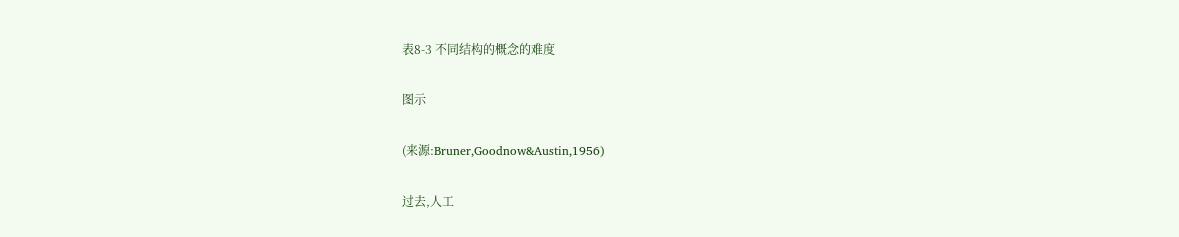表8-3 不同结构的概念的难度

图示

(来源:Bruner,Goodnow&Austin,1956)

过去,人工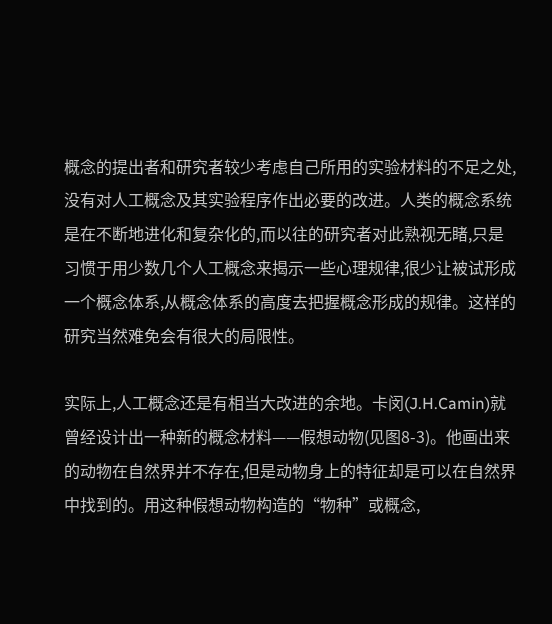概念的提出者和研究者较少考虑自己所用的实验材料的不足之处,没有对人工概念及其实验程序作出必要的改进。人类的概念系统是在不断地进化和复杂化的,而以往的研究者对此熟视无睹,只是习惯于用少数几个人工概念来揭示一些心理规律,很少让被试形成一个概念体系,从概念体系的高度去把握概念形成的规律。这样的研究当然难免会有很大的局限性。

实际上,人工概念还是有相当大改进的余地。卡闵(J.H.Camin)就曾经设计出一种新的概念材料——假想动物(见图8-3)。他画出来的动物在自然界并不存在,但是动物身上的特征却是可以在自然界中找到的。用这种假想动物构造的“物种”或概念,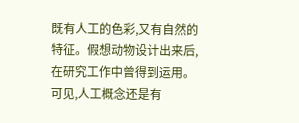既有人工的色彩,又有自然的特征。假想动物设计出来后,在研究工作中曾得到运用。可见,人工概念还是有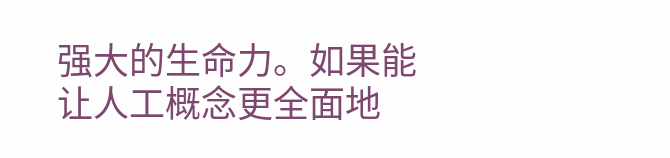强大的生命力。如果能让人工概念更全面地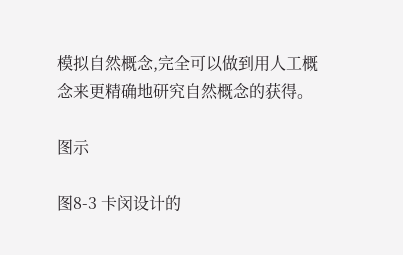模拟自然概念,完全可以做到用人工概念来更精确地研究自然概念的获得。

图示

图8-3 卡闵设计的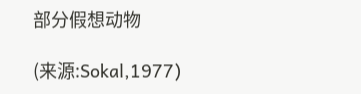部分假想动物

(来源:Sokal,1977)